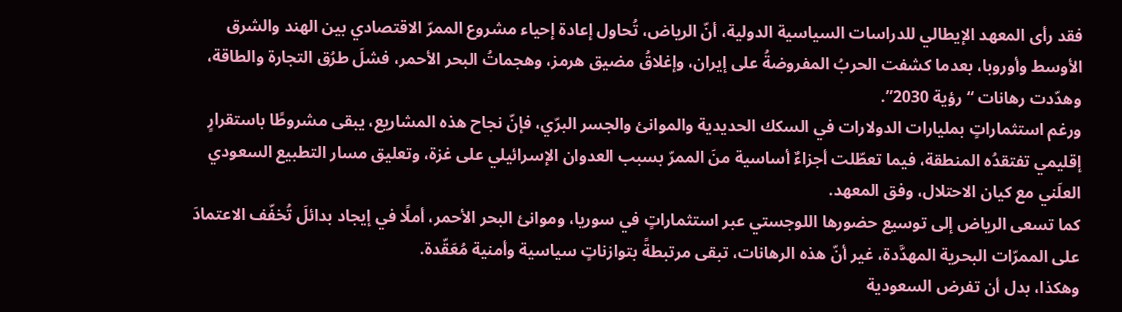فقد رأى المعهد الإيطالي للدراسات السياسية الدولية، أنّ الرياض، تُحاول إعادة إحياء مشروع الممرّ الاقتصادي بين الهند والشرق الأوسط وأوروبا، بعدما كشفت الحربُ المفروضةُ على إيران، وإغلاقُ مضيق هرمز، وهجماتُ البحر الأحمر، فشلَ طرُق التجارة والطاقة، وهدّدت رهانات “رؤية 2030”.
ورغم استثماراتٍ بمليارات الدولارات في السكك الحديدية والموانئ والجسر البرّي، فإنّ نجاح هذه المشاريع، يبقى مشروطًا باستقرارٍ إقليمي تفتقدُه المنطقة، فيما تعطّلت أجزاءٌ أساسية منَ الممرّ بسبب العدوان الإسرائيلي على غزة، وتعليق مسار التطبيع السعودي العلَني مع كيان الاحتلال، وفق المعهد.
كما تسعى الرياض إلى توسيع حضورها اللوجستي عبر استثماراتٍ في سوريا، وموانئ البحر الأحمر، أملًا في إيجاد بدائلَ تُخفّف الاعتمادَ على الممرّات البحرية المهدَّدة، غير أنّ هذه الرهانات، تبقى مرتبطةً بتوازناتٍ سياسية وأمنية مُعَقّدة.
وهكذا، بدل أن تفرض السعودية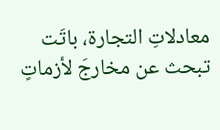معادلاتِ التجارة، باتَت تبحث عن مخارجَ لأزماتٍ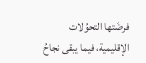فرضَتها التحوُلات الإقليمية، فيما يبقى نجاحُ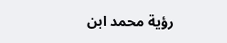رؤية محمد ابن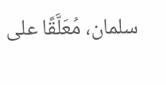سلمان، مُعَلَّقًا على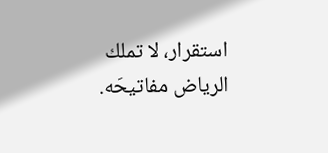استقرار، لا تملك الرياض مفاتيحَه.